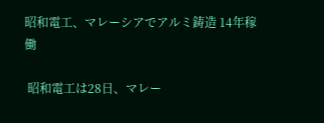昭和電工、マレーシアでアルミ鋳造 14年稼働

 昭和電工は28日、マレー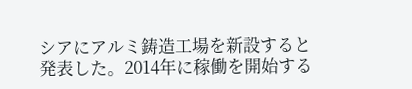シアにアルミ鋳造工場を新設すると発表した。2014年に稼働を開始する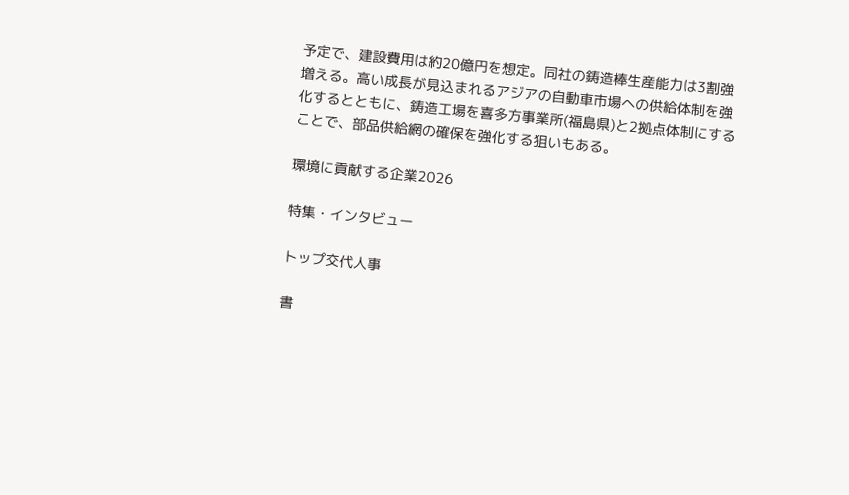予定で、建設費用は約20億円を想定。同社の鋳造棒生産能力は3割強増える。高い成長が見込まれるアジアの自動車市場への供給体制を強化するとともに、鋳造工場を喜多方事業所(福島県)と2拠点体制にすることで、部品供給網の確保を強化する狙いもある。

環境に貢献する企業2026

特集・インタビュー

トップ交代人事

書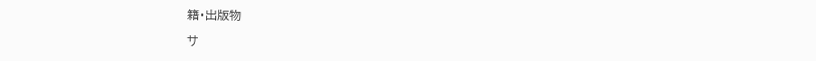籍・出版物

サ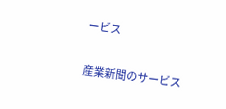ービス

産業新聞のサービス